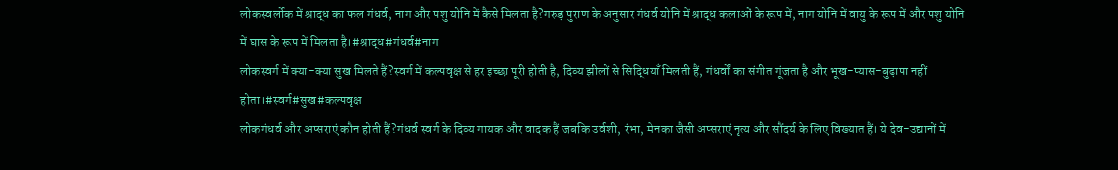लोकस्वर्लोक में श्राद्ध का फल गंधर्व, नाग और पशु योनि में कैसे मिलता है?गरुड़ पुराण के अनुसार गंधर्व योनि में श्राद्ध कलाओं के रूप में, नाग योनि में वायु के रूप में और पशु योनि में घास के रूप में मिलता है।#श्राद्ध#गंधर्व#नाग
लोकस्वर्ग में क्या-क्या सुख मिलते हैं?स्वर्ग में कल्पवृक्ष से हर इच्छा पूरी होती है, दिव्य झीलों से सिद्धियाँ मिलती हैं, गंधर्वों का संगीत गूंजता है और भूख-प्यास-बुढ़ापा नहीं होता।#स्वर्ग#सुख#कल्पवृक्ष
लोकगंधर्व और अप्सराएं कौन होती हैं?गंधर्व स्वर्ग के दिव्य गायक और वादक हैं जबकि उर्वशी, रंभा, मेनका जैसी अप्सराएं नृत्य और सौंदर्य के लिए विख्यात हैं। ये देव-उद्यानों में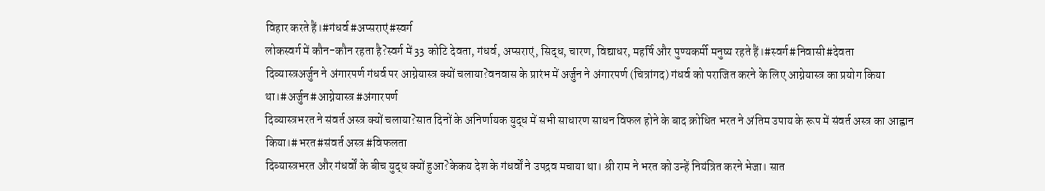विहार करते हैं।#गंधर्व#अप्सराएं#स्वर्ग
लोकस्वर्ग में कौन-कौन रहता है?स्वर्ग में 33 कोटि देवता, गंधर्व, अप्सराएं, सिद्ध, चारण, विद्याधर, महर्षि और पुण्यकर्मी मनुष्य रहते हैं।#स्वर्ग#निवासी#देवता
दिव्यास्त्रअर्जुन ने अंगारपर्ण गंधर्व पर आग्नेयास्त्र क्यों चलाया?वनवास के प्रारंभ में अर्जुन ने अंगारपर्ण (चित्रांगद) गंधर्व को पराजित करने के लिए आग्नेयास्त्र का प्रयोग किया था।#अर्जुन#आग्नेयास्त्र#अंगारपर्ण
दिव्यास्त्रभरत ने संवर्त अस्त्र क्यों चलाया?सात दिनों के अनिर्णायक युद्ध में सभी साधारण साधन विफल होने के बाद क्रोधित भरत ने अंतिम उपाय के रूप में संवर्त अस्त्र का आह्वान किया।#भरत#संवर्त अस्त्र#विफलता
दिव्यास्त्रभरत और गंधर्वों के बीच युद्ध क्यों हुआ?केकय देश के गंधर्वों ने उपद्रव मचाया था। श्री राम ने भरत को उन्हें नियंत्रित करने भेजा। सात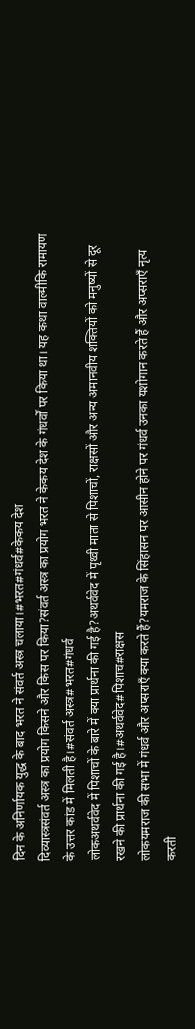दिन के अनिर्णायक युद्ध के बाद भरत ने संवर्त अस्त्र चलाया।#भरत#गंधर्व#केकय देश
दिव्यास्त्रसंवर्त अस्त्र का प्रयोग किसने और किस पर किया?संवर्त अस्त्र का प्रयोग भरत ने केकय देश के गंधर्वों पर किया था। यह कथा वाल्मीकि रामायण के उत्तर कांड में मिलती है।#संवर्त अस्त्र#भरत#गंधर्व
लोकअथर्ववेद में पिशाचों के बारे में क्या प्रार्थना की गई है?अथर्ववेद में पृथ्वी माता से पिशाचों, राक्षसों और अन्य अमानवीय शक्तियों को मनुष्यों से दूर रखने की प्रार्थना की गई है।#अथर्ववेद#पिशाच#राक्षस
लोकयमराज की सभा में गंधर्व और अप्सराएँ क्या करते हैं?यमराज के सिंहासन पर आसीन होने पर गंधर्व उनका यशोगान करते हैं और अप्सराएँ नृत्य करती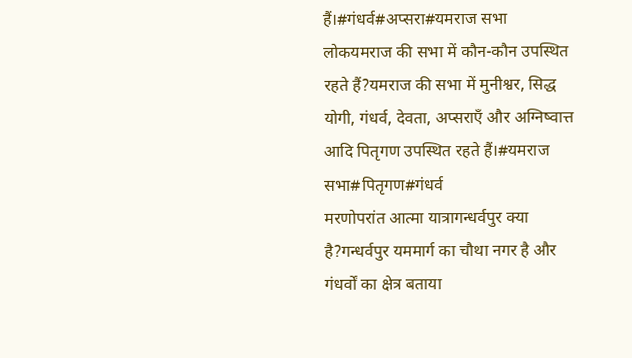हैं।#गंधर्व#अप्सरा#यमराज सभा
लोकयमराज की सभा में कौन-कौन उपस्थित रहते हैं?यमराज की सभा में मुनीश्वर, सिद्ध योगी, गंधर्व, देवता, अप्सराएँ और अग्निष्वात्त आदि पितृगण उपस्थित रहते हैं।#यमराज सभा#पितृगण#गंधर्व
मरणोपरांत आत्मा यात्रागन्धर्वपुर क्या है?गन्धर्वपुर यममार्ग का चौथा नगर है और गंधर्वों का क्षेत्र बताया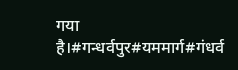गया है।#गन्धर्वपुर#यममार्ग#गंधर्व